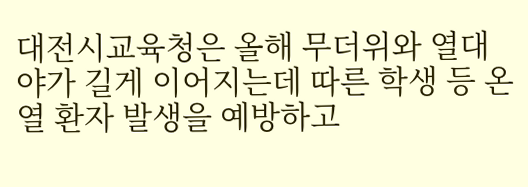대전시교육청은 올해 무더위와 열대야가 길게 이어지는데 따른 학생 등 온열 환자 발생을 예방하고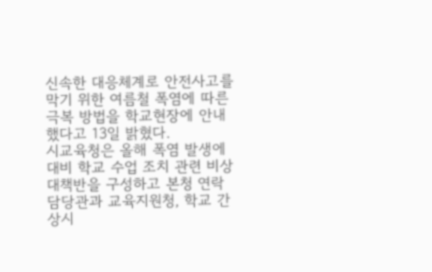신속한 대응체계로 안전사고를 막기 위한 여름철 폭염에 따른 극복 방법을 학교현장에 안내했다고 13일 밝혔다.
시교육청은 올해 폭염 발생에 대비 학교 수업 조치 관련 비상대책반을 구성하고 본청 연락담당관과 교육지원청, 학교 간 상시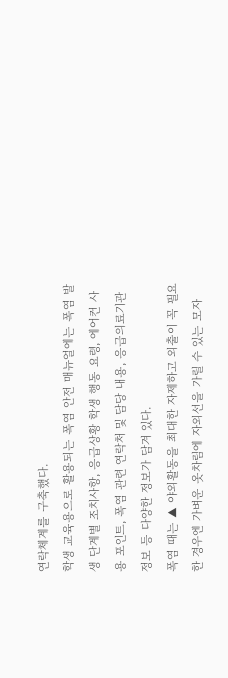연락체계를 구축했다.
학생 교육용으로 활용되는 폭염 안전 매뉴얼에는 폭염 발생 단계별 조치사항, 응급상황 학생 행동 요령, 에어컨 사용 포인트, 폭염 관련 연락처 및 담당 내용, 응급의료기관 정보 등 다양한 정보가 담겨 있다.
폭염 때는 ▲ 야외활동을 최대한 자제하고 외출이 꼭 필요한 경우엔 가벼운 옷차림에 자외선을 가릴 수 있는 모자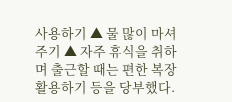사용하기 ▲ 물 많이 마셔 주기 ▲ 자주 휴식을 취하며 출근할 때는 편한 복장 활용하기 등을 당부했다.